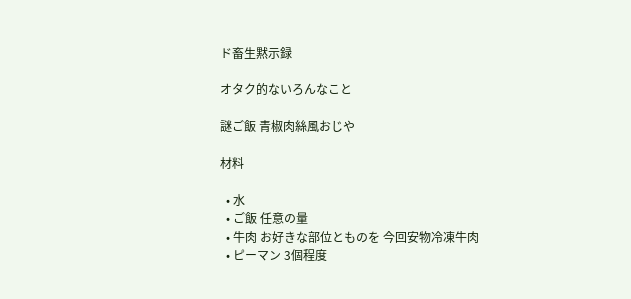ド畜生黙示録

オタク的ないろんなこと

謎ご飯 青椒肉絲風おじや

材料

  • 水
  • ご飯 任意の量
  • 牛肉 お好きな部位とものを 今回安物冷凍牛肉
  • ピーマン 3個程度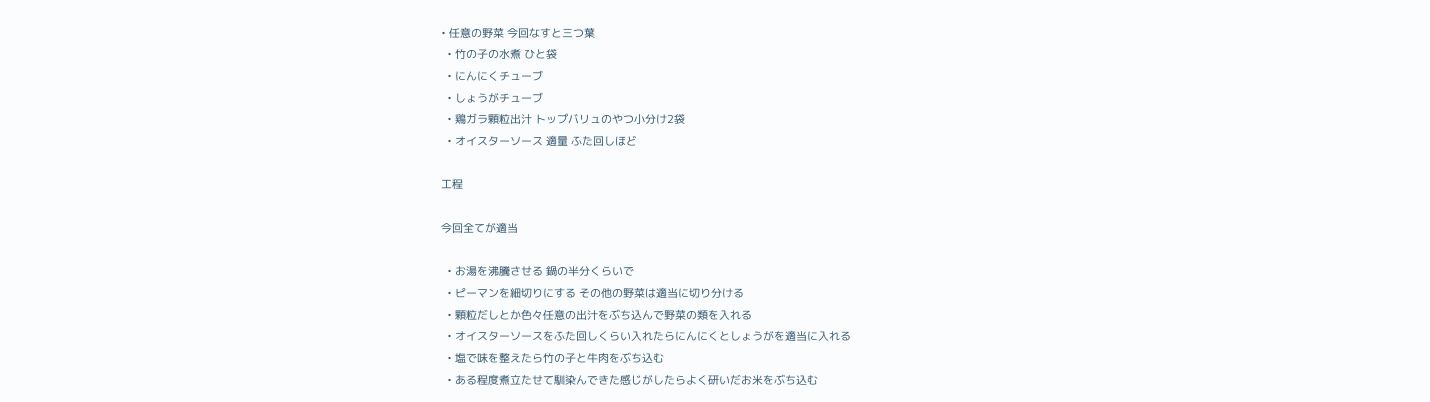• 任意の野菜 今回なすと三つ葉
  • 竹の子の水煮 ひと袋
  • にんにくチューブ
  • しょうがチューブ
  • 鶏ガラ顆粒出汁 トップバリュのやつ小分け2袋
  • オイスターソース 適量 ふた回しほど

工程

今回全てが適当

  • お湯を沸騰させる 鍋の半分くらいで
  • ピーマンを細切りにする その他の野菜は適当に切り分ける
  • 顆粒だしとか色々任意の出汁をぶち込んで野菜の類を入れる
  • オイスターソースをふた回しくらい入れたらにんにくとしょうがを適当に入れる
  • 塩で味を整えたら竹の子と牛肉をぶち込む
  • ある程度煮立たせて馴染んできた感じがしたらよく研いだお米をぶち込む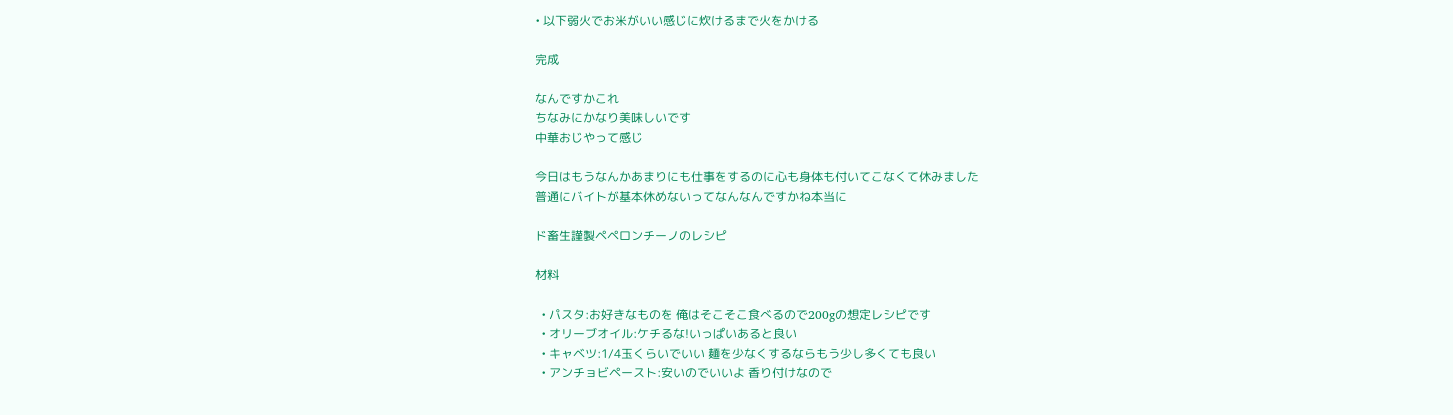• 以下弱火でお米がいい感じに炊けるまで火をかける

完成

なんですかこれ
ちなみにかなり美味しいです
中華おじやって感じ

今日はもうなんかあまりにも仕事をするのに心も身体も付いてこなくて休みました
普通にバイトが基本休めないってなんなんですかね本当に

ド畜生謹製ペペロンチーノのレシピ

材料

  • パスタ:お好きなものを 俺はそこそこ食べるので200gの想定レシピです
  • オリーブオイル:ケチるな!いっぱいあると良い
  • キャベツ:1/4玉くらいでいい 麺を少なくするならもう少し多くても良い
  • アンチョビペースト:安いのでいいよ 香り付けなので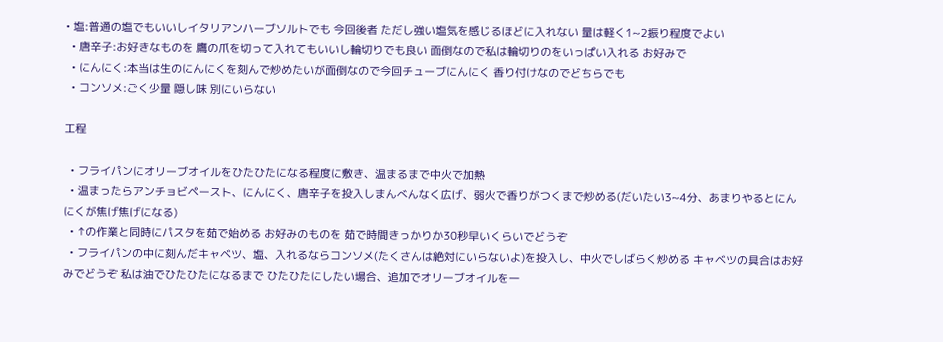• 塩:普通の塩でもいいしイタリアンハーブソルトでも 今回後者 ただし強い塩気を感じるほどに入れない 量は軽く1~2振り程度でよい
  • 唐辛子:お好きなものを 鷹の爪を切って入れてもいいし輪切りでも良い 面倒なので私は輪切りのをいっぱい入れる お好みで
  • にんにく:本当は生のにんにくを刻んで炒めたいが面倒なので今回チューブにんにく 香り付けなのでどちらでも
  • コンソメ:ごく少量 隠し味 別にいらない

工程

  • フライパンにオリーブオイルをひたひたになる程度に敷き、温まるまで中火で加熱
  • 温まったらアンチョビペースト、にんにく、唐辛子を投入しまんべんなく広げ、弱火で香りがつくまで炒める(だいたい3~4分、あまりやるとにんにくが焦げ焦げになる)
  • ↑の作業と同時にパスタを茹で始める お好みのものを 茹で時間きっかりか30秒早いくらいでどうぞ
  • フライパンの中に刻んだキャベツ、塩、入れるならコンソメ(たくさんは絶対にいらないよ)を投入し、中火でしばらく炒める キャベツの具合はお好みでどうぞ 私は油でひたひたになるまで ひたひたにしたい場合、追加でオリーブオイルを一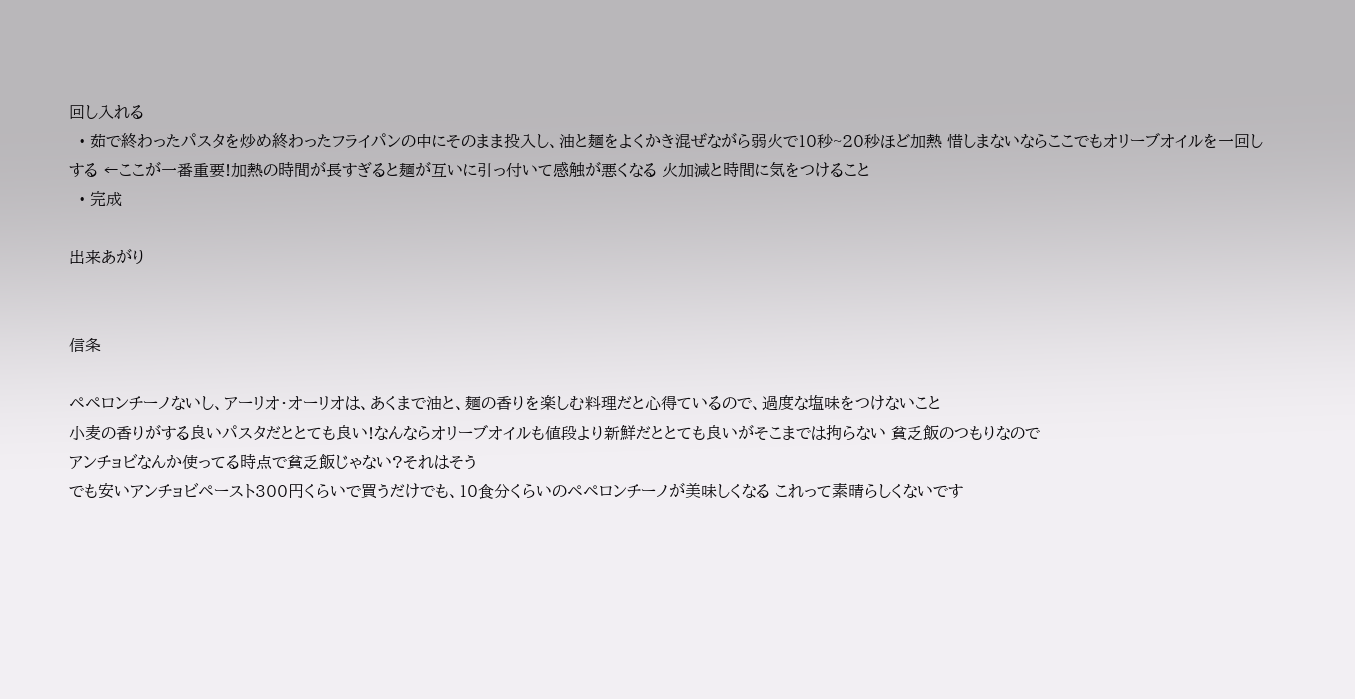回し入れる
  • 茹で終わったパスタを炒め終わったフライパンの中にそのまま投入し、油と麺をよくかき混ぜながら弱火で10秒~20秒ほど加熱 惜しまないならここでもオリーブオイルを一回しする ←ここが一番重要!加熱の時間が長すぎると麺が互いに引っ付いて感触が悪くなる 火加減と時間に気をつけること
  • 完成

出来あがり


信条

ペペロンチーノないし、アーリオ・オーリオは、あくまで油と、麺の香りを楽しむ料理だと心得ているので、過度な塩味をつけないこと
小麦の香りがする良いパスタだととても良い!なんならオリーブオイルも値段より新鮮だととても良いがそこまでは拘らない 貧乏飯のつもりなので
アンチョビなんか使ってる時点で貧乏飯じゃない?それはそう
でも安いアンチョビペースト300円くらいで買うだけでも、10食分くらいのペペロンチーノが美味しくなる これって素晴らしくないです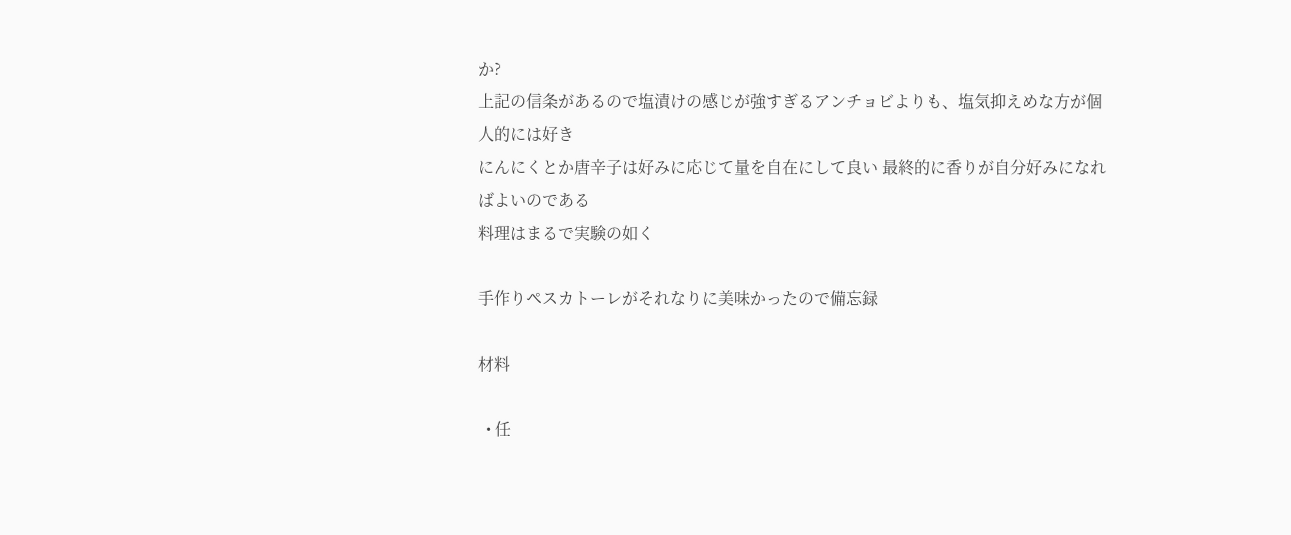か?
上記の信条があるので塩漬けの感じが強すぎるアンチョビよりも、塩気抑えめな方が個人的には好き
にんにくとか唐辛子は好みに応じて量を自在にして良い 最終的に香りが自分好みになればよいのである
料理はまるで実験の如く

手作りペスカトーレがそれなりに美味かったので備忘録

材料

  • 任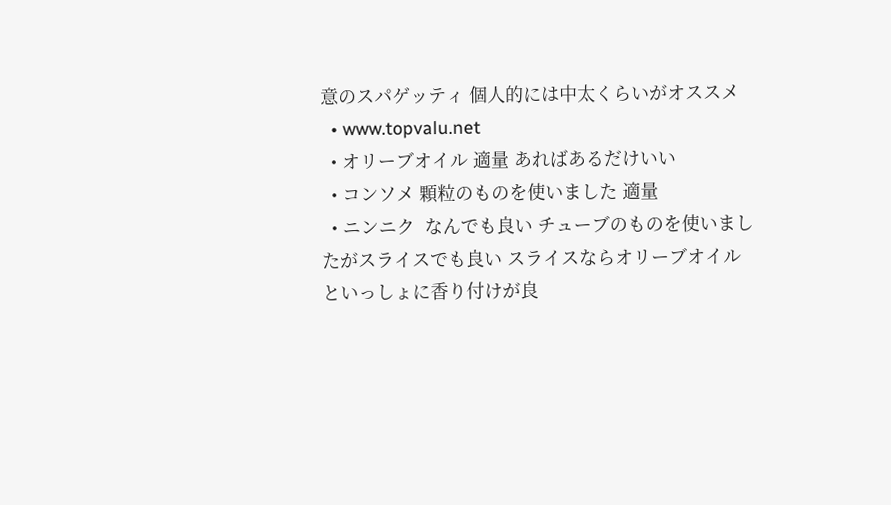意のスパゲッティ 個人的には中太くらいがオススメ
  • www.topvalu.net
  • オリーブオイル 適量 あればあるだけいい
  • コンソメ 顆粒のものを使いました 適量
  • ニンニク  なんでも良い チューブのものを使いましたがスライスでも良い スライスならオリーブオイルといっしょに香り付けが良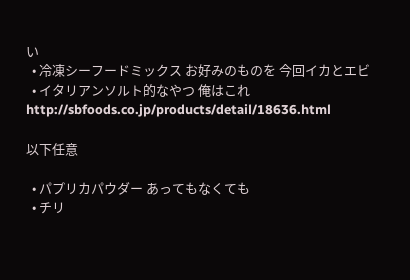い
  • 冷凍シーフードミックス お好みのものを 今回イカとエビ
  • イタリアンソルト的なやつ 俺はこれ http://sbfoods.co.jp/products/detail/18636.html

以下任意

  • パプリカパウダー あってもなくても
  • チリ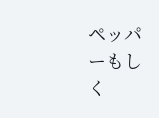ペッパーもしく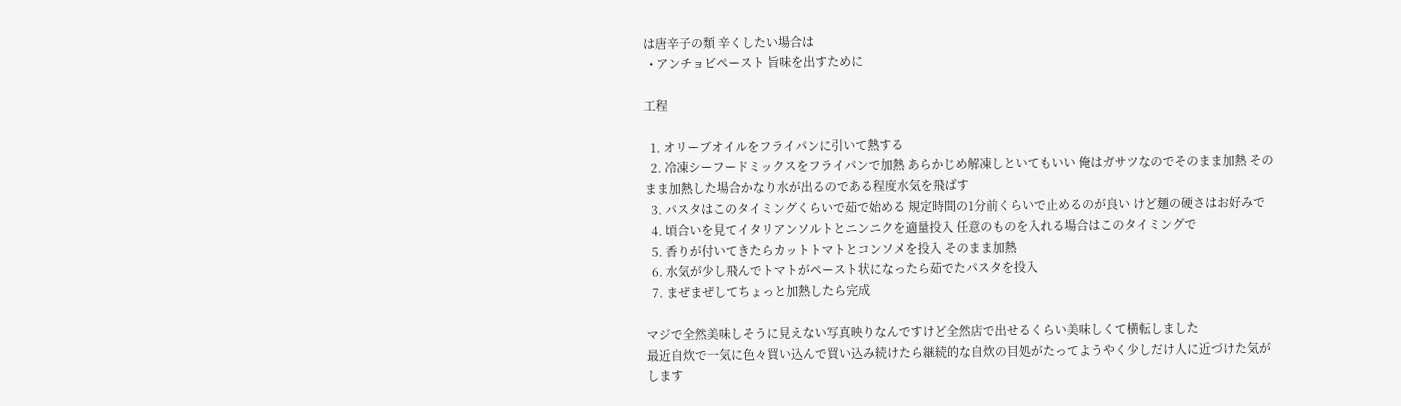は唐辛子の類 辛くしたい場合は
  • アンチョビペースト 旨味を出すために

工程

  1. オリーブオイルをフライパンに引いて熱する
  2. 冷凍シーフードミックスをフライパンで加熱 あらかじめ解凍しといてもいい 俺はガサツなのでそのまま加熱 そのまま加熱した場合かなり水が出るのである程度水気を飛ばす
  3. パスタはこのタイミングくらいで茹で始める 規定時間の1分前くらいで止めるのが良い けど麺の硬さはお好みで
  4. 頃合いを見てイタリアンソルトとニンニクを適量投入 任意のものを入れる場合はこのタイミングで
  5. 香りが付いてきたらカットトマトとコンソメを投入 そのまま加熱
  6. 水気が少し飛んでトマトがペースト状になったら茹でたパスタを投入
  7. まぜまぜしてちょっと加熱したら完成

マジで全然美味しそうに見えない写真映りなんですけど全然店で出せるくらい美味しくて横転しました
最近自炊で一気に色々買い込んで買い込み続けたら継続的な自炊の目処がたってようやく少しだけ人に近づけた気がします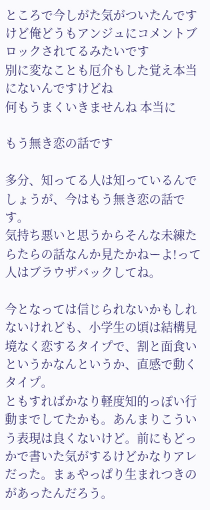ところで今しがた気がついたんですけど俺どうもアンジュにコメントブロックされてるみたいです
別に変なことも厄介もした覚え本当にないんですけどね
何もうまくいきませんね 本当に

もう無き恋の話です

多分、知ってる人は知っているんでしょうが、今はもう無き恋の話です。
気持ち悪いと思うからそんな未練たらたらの話なんか見たかねーよ!って人はブラウザバックしてね。

今となっては信じられないかもしれないけれども、小学生の頃は結構見境なく恋するタイプで、割と面食いというかなんというか、直感で動くタイプ。
ともすればかなり軽度知的っぽい行動までしてたかも。あんまりこういう表現は良くないけど。前にもどっかで書いた気がするけどかなりアレだった。まぁやっぱり生まれつきのがあったんだろう。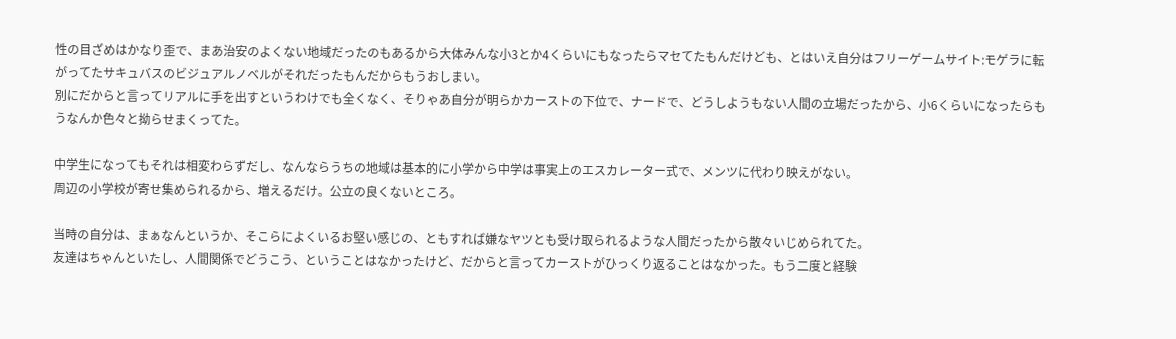性の目ざめはかなり歪で、まあ治安のよくない地域だったのもあるから大体みんな小3とか4くらいにもなったらマセてたもんだけども、とはいえ自分はフリーゲームサイト:モゲラに転がってたサキュバスのビジュアルノベルがそれだったもんだからもうおしまい。
別にだからと言ってリアルに手を出すというわけでも全くなく、そりゃあ自分が明らかカーストの下位で、ナードで、どうしようもない人間の立場だったから、小6くらいになったらもうなんか色々と拗らせまくってた。

中学生になってもそれは相変わらずだし、なんならうちの地域は基本的に小学から中学は事実上のエスカレーター式で、メンツに代わり映えがない。
周辺の小学校が寄せ集められるから、増えるだけ。公立の良くないところ。

当時の自分は、まぁなんというか、そこらによくいるお堅い感じの、ともすれば嫌なヤツとも受け取られるような人間だったから散々いじめられてた。
友達はちゃんといたし、人間関係でどうこう、ということはなかったけど、だからと言ってカーストがひっくり返ることはなかった。もう二度と経験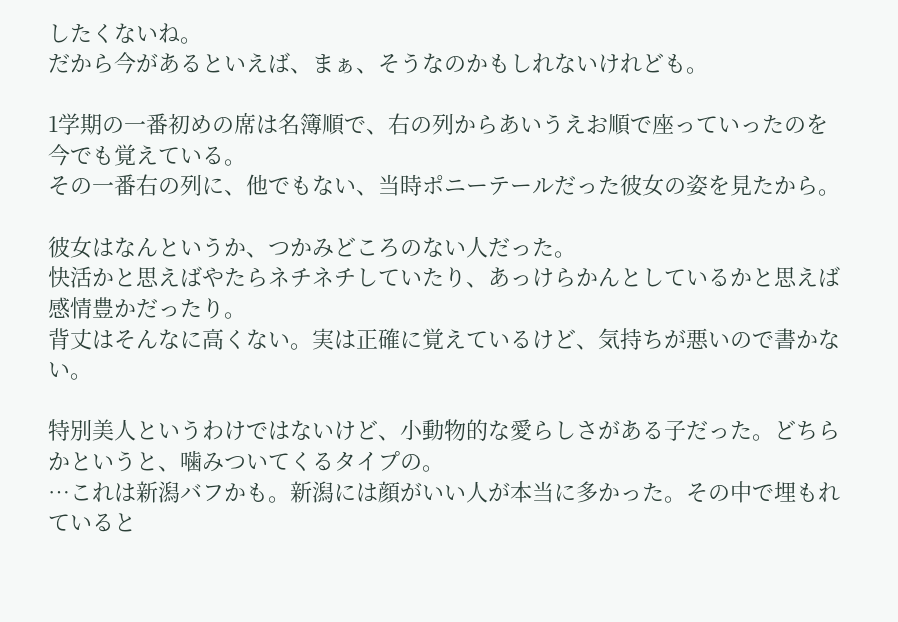したくないね。
だから今があるといえば、まぁ、そうなのかもしれないけれども。

1学期の一番初めの席は名簿順で、右の列からあいうえお順で座っていったのを今でも覚えている。
その一番右の列に、他でもない、当時ポニーテールだった彼女の姿を見たから。

彼女はなんというか、つかみどころのない人だった。
快活かと思えばやたらネチネチしていたり、あっけらかんとしているかと思えば感情豊かだったり。
背丈はそんなに高くない。実は正確に覚えているけど、気持ちが悪いので書かない。

特別美人というわけではないけど、小動物的な愛らしさがある子だった。どちらかというと、噛みついてくるタイプの。
…これは新潟バフかも。新潟には顔がいい人が本当に多かった。その中で埋もれていると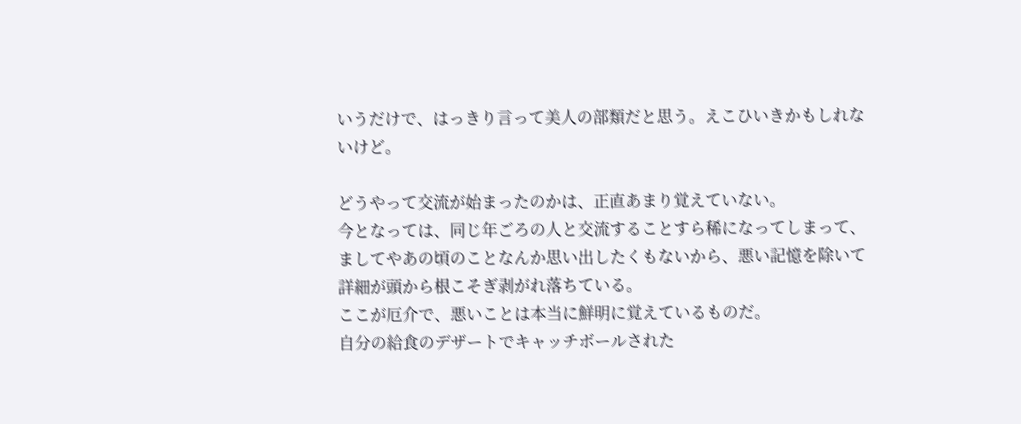いうだけで、はっきり言って美人の部類だと思う。えこひいきかもしれないけど。

どうやって交流が始まったのかは、正直あまり覚えていない。
今となっては、同じ年ごろの人と交流することすら稀になってしまって、ましてやあの頃のことなんか思い出したくもないから、悪い記憶を除いて詳細が頭から根こそぎ剥がれ落ちている。
ここが厄介で、悪いことは本当に鮮明に覚えているものだ。
自分の給食のデザートでキャッチボールされた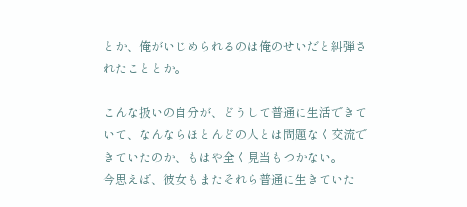とか、俺がいじめられるのは俺のせいだと糾弾されたこととか。

こんな扱いの自分が、どうして普通に生活できていて、なんならほとんどの人とは問題なく交流できていたのか、もはや全く見当もつかない。
今思えば、彼女もまたそれら普通に生きていた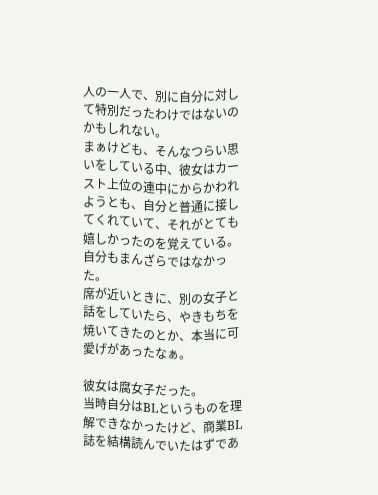人の一人で、別に自分に対して特別だったわけではないのかもしれない。
まぁけども、そんなつらい思いをしている中、彼女はカースト上位の連中にからかわれようとも、自分と普通に接してくれていて、それがとても嬉しかったのを覚えている。自分もまんざらではなかった。
席が近いときに、別の女子と話をしていたら、やきもちを焼いてきたのとか、本当に可愛げがあったなぁ。

彼女は腐女子だった。
当時自分はBLというものを理解できなかったけど、商業BL誌を結構読んでいたはずであ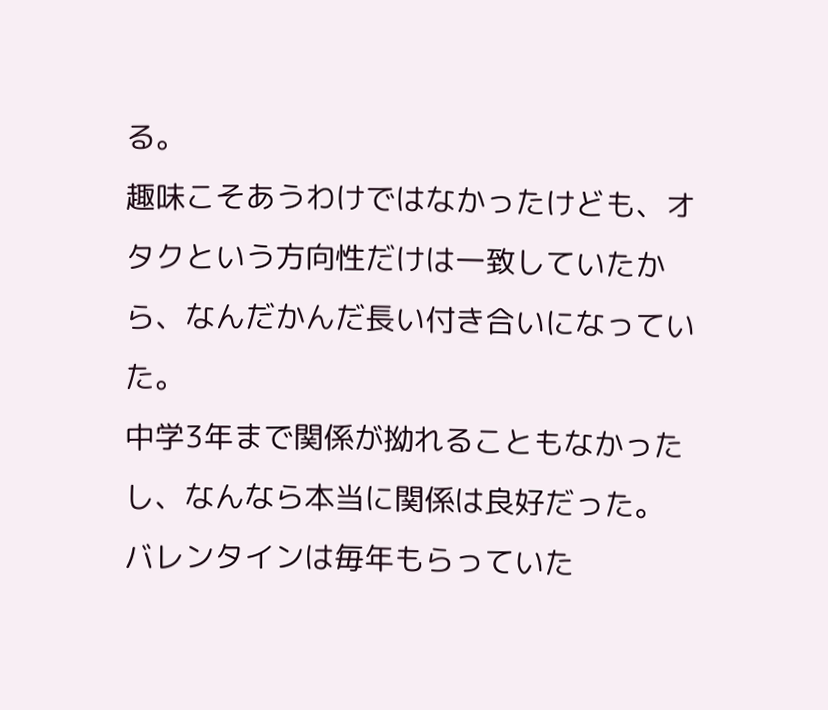る。
趣味こそあうわけではなかったけども、オタクという方向性だけは一致していたから、なんだかんだ長い付き合いになっていた。
中学3年まで関係が拗れることもなかったし、なんなら本当に関係は良好だった。
バレンタインは毎年もらっていた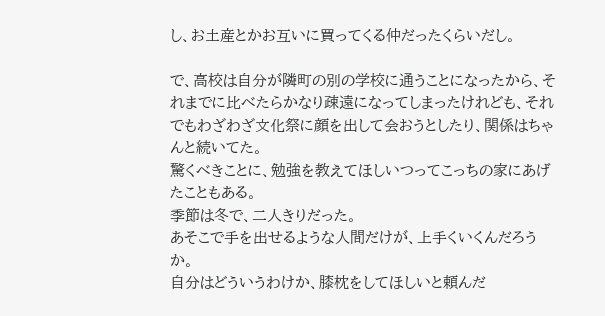し、お土産とかお互いに買ってくる仲だったくらいだし。

で、高校は自分が隣町の別の学校に通うことになったから、それまでに比べたらかなり疎遠になってしまったけれども、それでもわざわざ文化祭に顔を出して会おうとしたり、関係はちゃんと続いてた。
驚くべきことに、勉強を教えてほしいつってこっちの家にあげたこともある。
季節は冬で、二人きりだった。
あそこで手を出せるような人間だけが、上手くいくんだろうか。
自分はどういうわけか、膝枕をしてほしいと頼んだ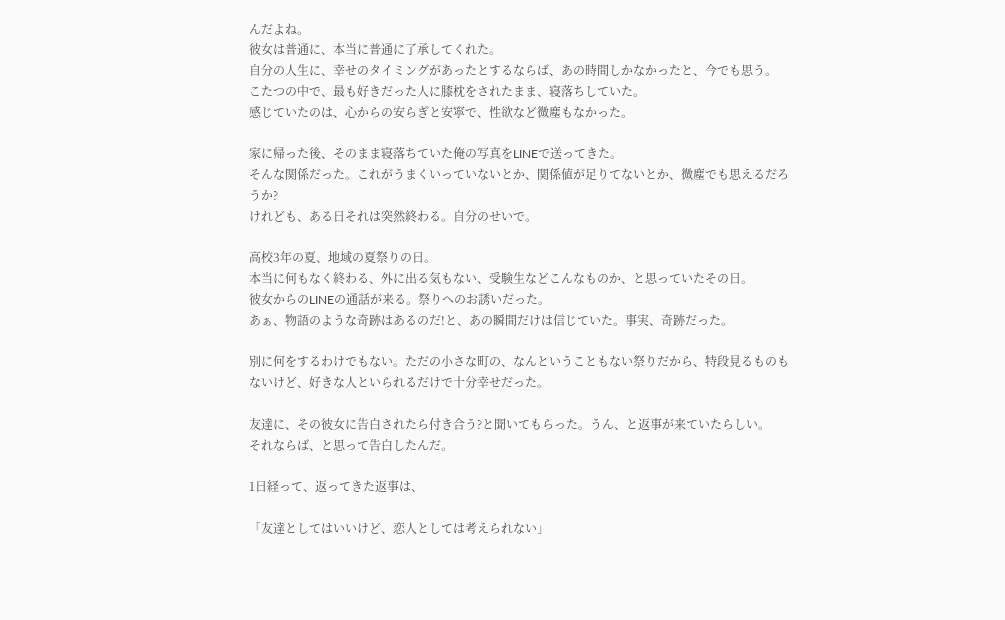んだよね。
彼女は普通に、本当に普通に了承してくれた。
自分の人生に、幸せのタイミングがあったとするならば、あの時間しかなかったと、今でも思う。
こたつの中で、最も好きだった人に膝枕をされたまま、寝落ちしていた。
感じていたのは、心からの安らぎと安寧で、性欲など微塵もなかった。

家に帰った後、そのまま寝落ちていた俺の写真をLINEで送ってきた。
そんな関係だった。これがうまくいっていないとか、関係値が足りてないとか、微塵でも思えるだろうか?
けれども、ある日それは突然終わる。自分のせいで。

高校3年の夏、地域の夏祭りの日。
本当に何もなく終わる、外に出る気もない、受験生などこんなものか、と思っていたその日。
彼女からのLINEの通話が来る。祭りへのお誘いだった。
あぁ、物語のような奇跡はあるのだ!と、あの瞬間だけは信じていた。事実、奇跡だった。

別に何をするわけでもない。ただの小さな町の、なんということもない祭りだから、特段見るものもないけど、好きな人といられるだけで十分幸せだった。

友達に、その彼女に告白されたら付き合う?と聞いてもらった。うん、と返事が来ていたらしい。
それならば、と思って告白したんだ。

1日経って、返ってきた返事は、

「友達としてはいいけど、恋人としては考えられない」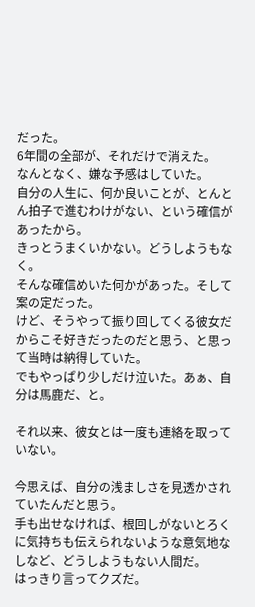だった。
6年間の全部が、それだけで消えた。
なんとなく、嫌な予感はしていた。
自分の人生に、何か良いことが、とんとん拍子で進むわけがない、という確信があったから。
きっとうまくいかない。どうしようもなく。
そんな確信めいた何かがあった。そして案の定だった。
けど、そうやって振り回してくる彼女だからこそ好きだったのだと思う、と思って当時は納得していた。
でもやっぱり少しだけ泣いた。あぁ、自分は馬鹿だ、と。

それ以来、彼女とは一度も連絡を取っていない。

今思えば、自分の浅ましさを見透かされていたんだと思う。
手も出せなければ、根回しがないとろくに気持ちも伝えられないような意気地なしなど、どうしようもない人間だ。
はっきり言ってクズだ。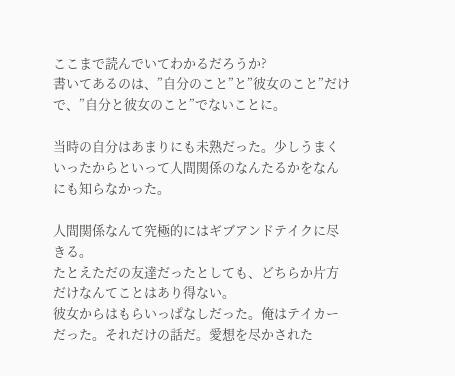ここまで読んでいてわかるだろうか?
書いてあるのは、”自分のこと”と”彼女のこと”だけで、”自分と彼女のこと”でないことに。

当時の自分はあまりにも未熟だった。少しうまくいったからといって人間関係のなんたるかをなんにも知らなかった。

人間関係なんて究極的にはギブアンドテイクに尽きる。
たとえただの友達だったとしても、どちらか片方だけなんてことはあり得ない。
彼女からはもらいっぱなしだった。俺はテイカーだった。それだけの話だ。愛想を尽かされた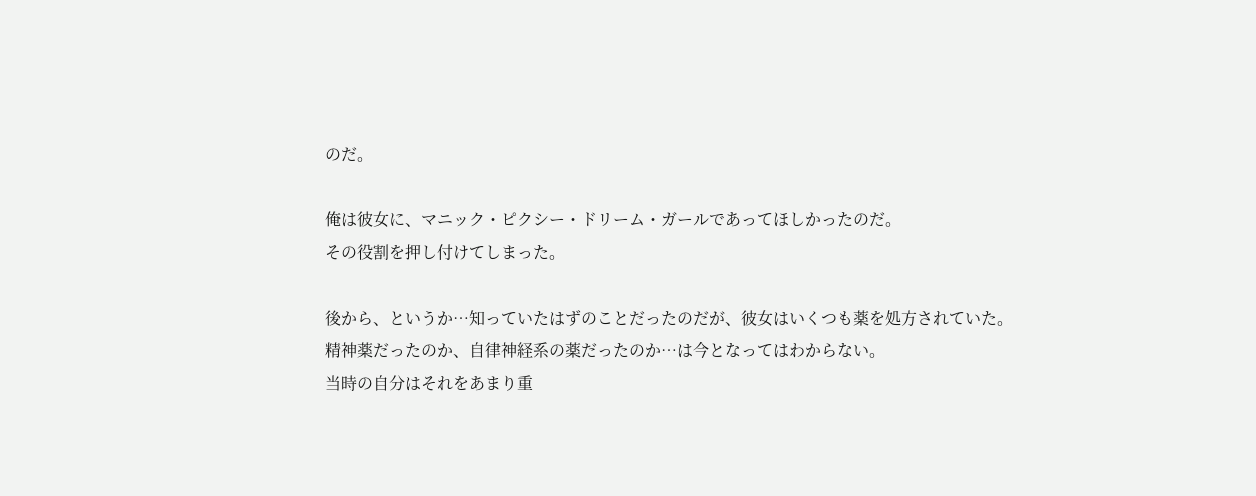のだ。

俺は彼女に、マニック・ピクシー・ドリーム・ガールであってほしかったのだ。
その役割を押し付けてしまった。

後から、というか…知っていたはずのことだったのだが、彼女はいくつも薬を処方されていた。
精神薬だったのか、自律神経系の薬だったのか…は今となってはわからない。
当時の自分はそれをあまり重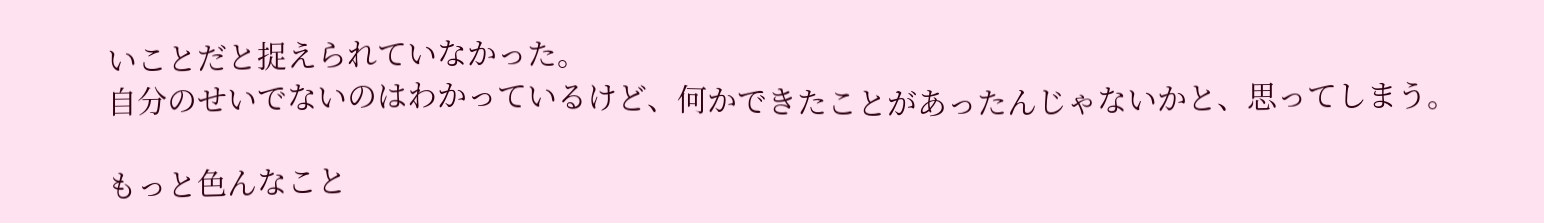いことだと捉えられていなかった。
自分のせいでないのはわかっているけど、何かできたことがあったんじゃないかと、思ってしまう。

もっと色んなこと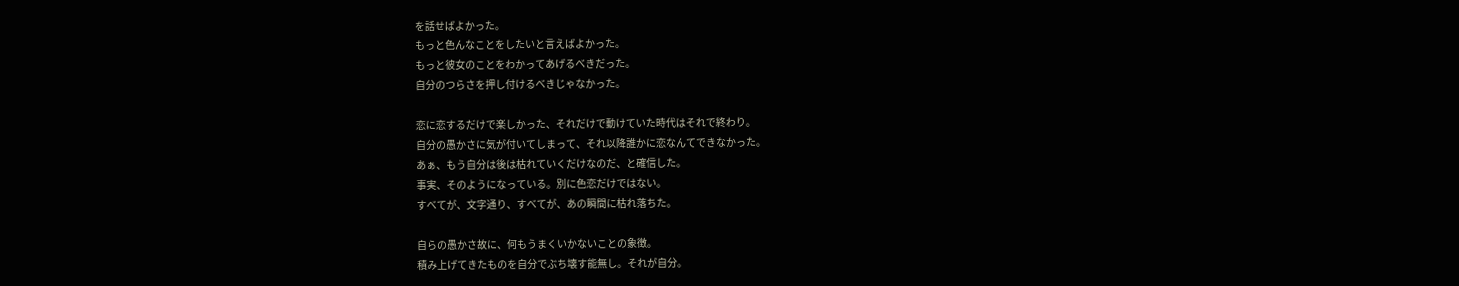を話せばよかった。
もっと色んなことをしたいと言えばよかった。
もっと彼女のことをわかってあげるべきだった。
自分のつらさを押し付けるべきじゃなかった。

恋に恋するだけで楽しかった、それだけで動けていた時代はそれで終わり。
自分の愚かさに気が付いてしまって、それ以降誰かに恋なんてできなかった。
あぁ、もう自分は後は枯れていくだけなのだ、と確信した。
事実、そのようになっている。別に色恋だけではない。
すべてが、文字通り、すべてが、あの瞬間に枯れ落ちた。

自らの愚かさ故に、何もうまくいかないことの象徴。
積み上げてきたものを自分でぶち壊す能無し。それが自分。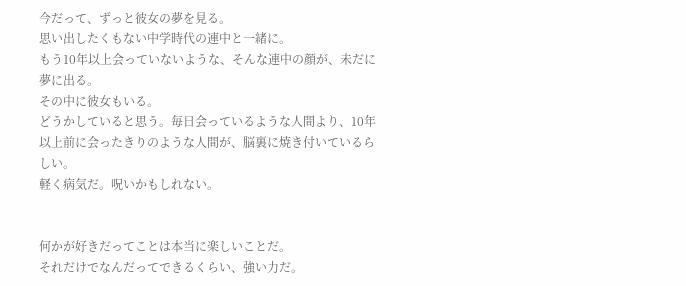今だって、ずっと彼女の夢を見る。
思い出したくもない中学時代の連中と一緒に。
もう10年以上会っていないような、そんな連中の顔が、未だに夢に出る。
その中に彼女もいる。
どうかしていると思う。毎日会っているような人間より、10年以上前に会ったきりのような人間が、脳裏に焼き付いているらしい。
軽く病気だ。呪いかもしれない。


何かが好きだってことは本当に楽しいことだ。
それだけでなんだってできるくらい、強い力だ。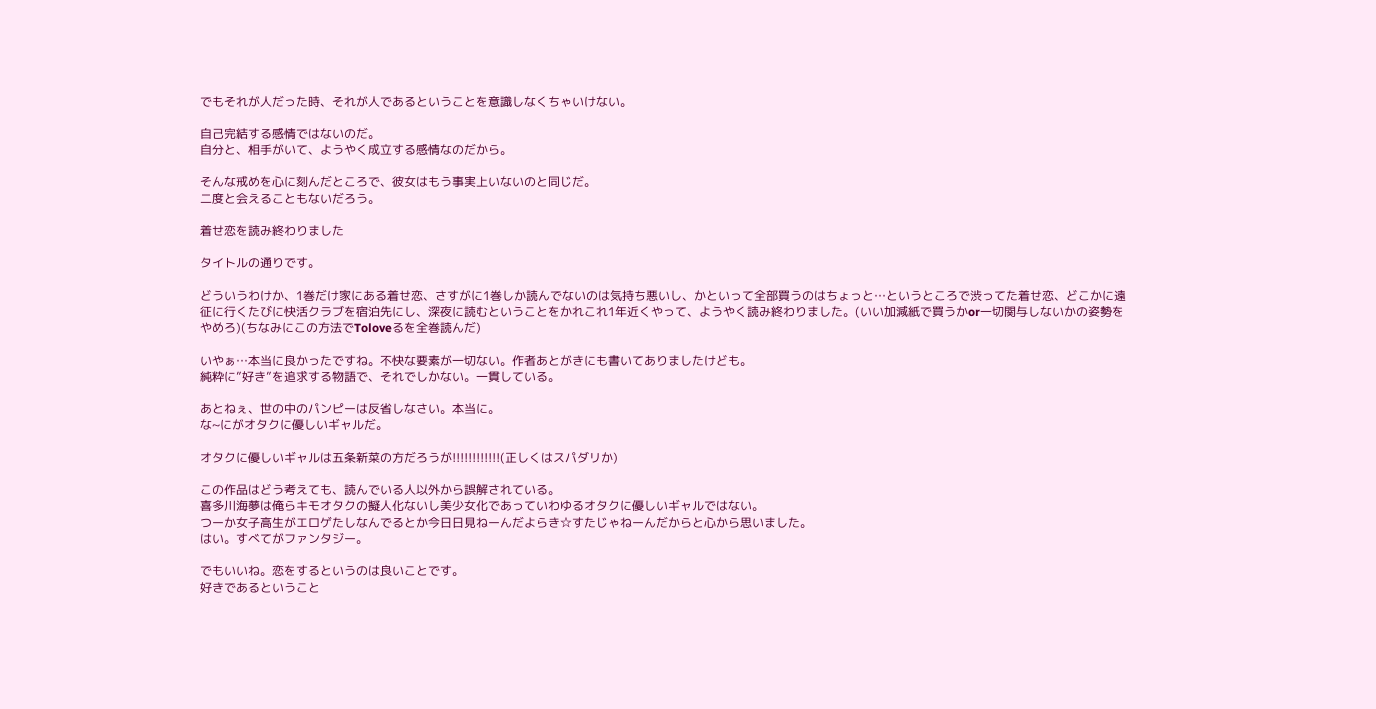でもそれが人だった時、それが人であるということを意識しなくちゃいけない。

自己完結する感情ではないのだ。
自分と、相手がいて、ようやく成立する感情なのだから。

そんな戒めを心に刻んだところで、彼女はもう事実上いないのと同じだ。
二度と会えることもないだろう。

着せ恋を読み終わりました

タイトルの通りです。

どういうわけか、1巻だけ家にある着せ恋、さすがに1巻しか読んでないのは気持ち悪いし、かといって全部買うのはちょっと…というところで渋ってた着せ恋、どこかに遠征に行くたびに快活クラブを宿泊先にし、深夜に読むということをかれこれ1年近くやって、ようやく読み終わりました。(いい加減紙で買うかor一切関与しないかの姿勢をやめろ)(ちなみにこの方法でToloveるを全巻読んだ)

いやぁ…本当に良かったですね。不快な要素が一切ない。作者あとがきにも書いてありましたけども。
純粋に”好き”を追求する物語で、それでしかない。一貫している。

あとねぇ、世の中のパンピーは反省しなさい。本当に。
な~にがオタクに優しいギャルだ。

オタクに優しいギャルは五条新菜の方だろうが!!!!!!!!!!!!(正しくはスパダリか)

この作品はどう考えても、読んでいる人以外から誤解されている。
喜多川海夢は俺らキモオタクの擬人化ないし美少女化であっていわゆるオタクに優しいギャルではない。
つーか女子高生がエロゲたしなんでるとか今日日見ねーんだよらき☆すたじゃねーんだからと心から思いました。
はい。すべてがファンタジー。

でもいいね。恋をするというのは良いことです。
好きであるということ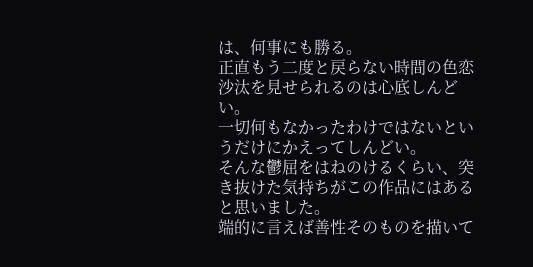は、何事にも勝る。
正直もう二度と戻らない時間の色恋沙汰を見せられるのは心底しんどい。
一切何もなかったわけではないというだけにかえってしんどい。
そんな鬱屈をはねのけるくらい、突き抜けた気持ちがこの作品にはあると思いました。
端的に言えば善性そのものを描いて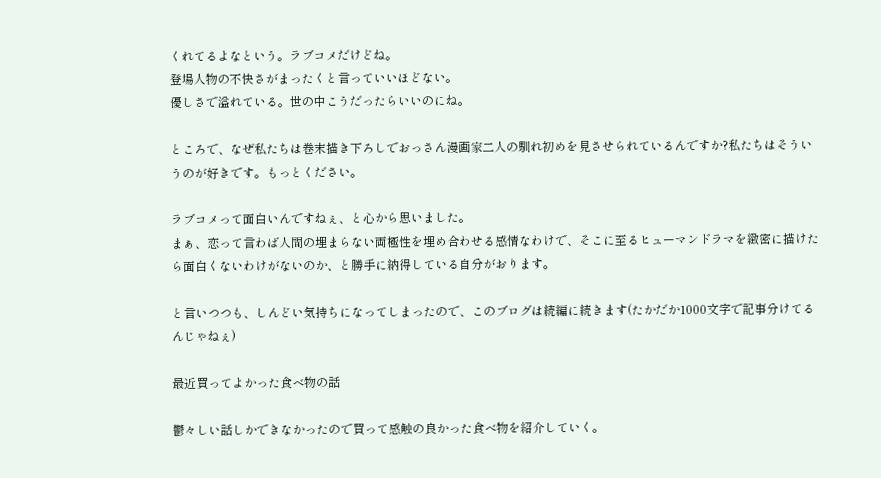くれてるよなという。ラブコメだけどね。
登場人物の不快さがまったくと言っていいほどない。
優しさで溢れている。世の中こうだったらいいのにね。

ところで、なぜ私たちは巻末描き下ろしでおっさん漫画家二人の馴れ初めを見させられているんですか?私たちはそういうのが好きです。もっとください。

ラブコメって面白いんですねぇ、と心から思いました。
まぁ、恋って言わば人間の埋まらない両極性を埋め合わせる感情なわけで、そこに至るヒューマンドラマを緻密に描けたら面白くないわけがないのか、と勝手に納得している自分がおります。

と言いつつも、しんどい気持ちになってしまったので、このブログは続編に続きます(たかだか1000文字で記事分けてるんじゃねぇ)

最近買ってよかった食べ物の話

鬱々しい話しかできなかったので買って感触の良かった食べ物を紹介していく。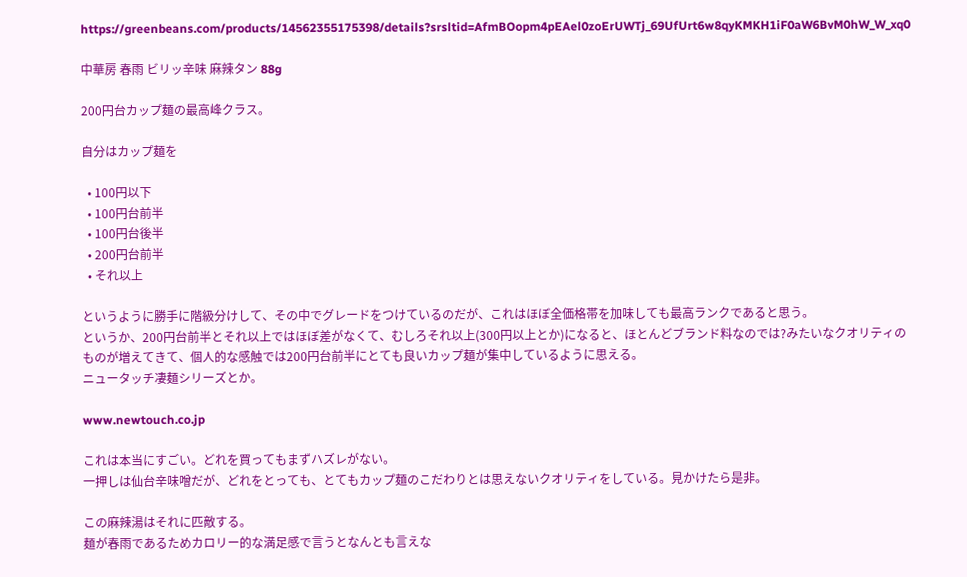https://greenbeans.com/products/14562355175398/details?srsltid=AfmBOopm4pEAel0zoErUWTj_69UfUrt6w8qyKMKH1iF0aW6BvM0hW_W_xq0

中華房 春雨 ビリッ辛味 麻辣タン 88g

200円台カップ麺の最高峰クラス。

自分はカップ麺を

  • 100円以下
  • 100円台前半
  • 100円台後半
  • 200円台前半
  • それ以上

というように勝手に階級分けして、その中でグレードをつけているのだが、これはほぼ全価格帯を加味しても最高ランクであると思う。
というか、200円台前半とそれ以上ではほぼ差がなくて、むしろそれ以上(300円以上とか)になると、ほとんどブランド料なのでは?みたいなクオリティのものが増えてきて、個人的な感触では200円台前半にとても良いカップ麺が集中しているように思える。
ニュータッチ凄麺シリーズとか。

www.newtouch.co.jp

これは本当にすごい。どれを買ってもまずハズレがない。
一押しは仙台辛味噌だが、どれをとっても、とてもカップ麺のこだわりとは思えないクオリティをしている。見かけたら是非。

この麻辣湯はそれに匹敵する。
麺が春雨であるためカロリー的な満足感で言うとなんとも言えな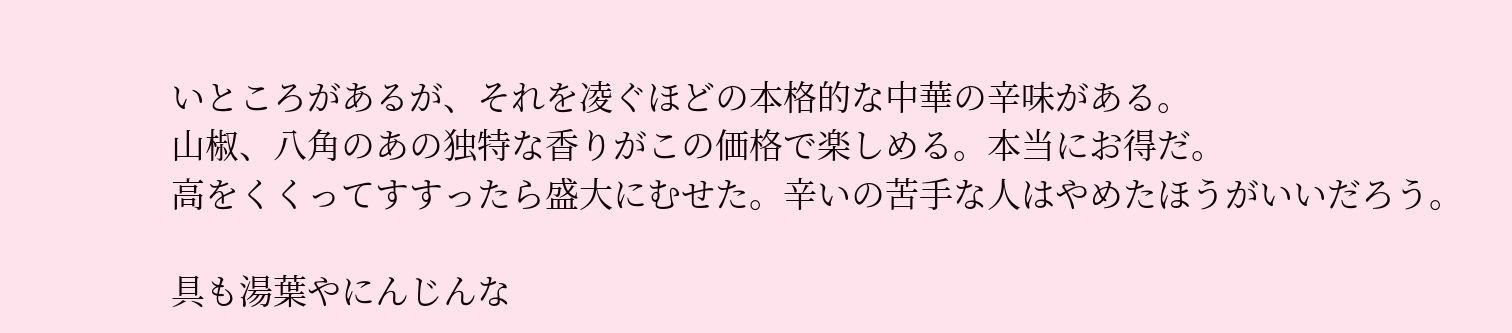いところがあるが、それを凌ぐほどの本格的な中華の辛味がある。
山椒、八角のあの独特な香りがこの価格で楽しめる。本当にお得だ。
高をくくってすすったら盛大にむせた。辛いの苦手な人はやめたほうがいいだろう。

具も湯葉やにんじんな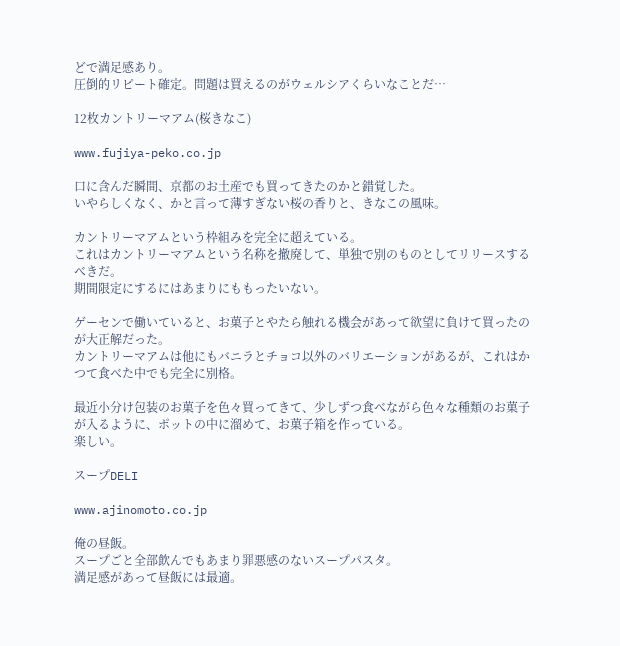どで満足感あり。
圧倒的リピート確定。問題は買えるのがウェルシアくらいなことだ…

12枚カントリーマアム(桜きなこ)

www.fujiya-peko.co.jp

口に含んだ瞬間、京都のお土産でも買ってきたのかと錯覚した。
いやらしくなく、かと言って薄すぎない桜の香りと、きなこの風味。

カントリーマアムという枠組みを完全に超えている。
これはカントリーマアムという名称を撤廃して、単独で別のものとしてリリースするべきだ。
期間限定にするにはあまりにももったいない。

ゲーセンで働いていると、お菓子とやたら触れる機会があって欲望に負けて買ったのが大正解だった。
カントリーマアムは他にもバニラとチョコ以外のバリエーションがあるが、これはかつて食べた中でも完全に別格。

最近小分け包装のお菓子を色々買ってきて、少しずつ食べながら色々な種類のお菓子が入るように、ポットの中に溜めて、お菓子箱を作っている。
楽しい。

スープDELI

www.ajinomoto.co.jp

俺の昼飯。
スープごと全部飲んでもあまり罪悪感のないスープパスタ。
満足感があって昼飯には最適。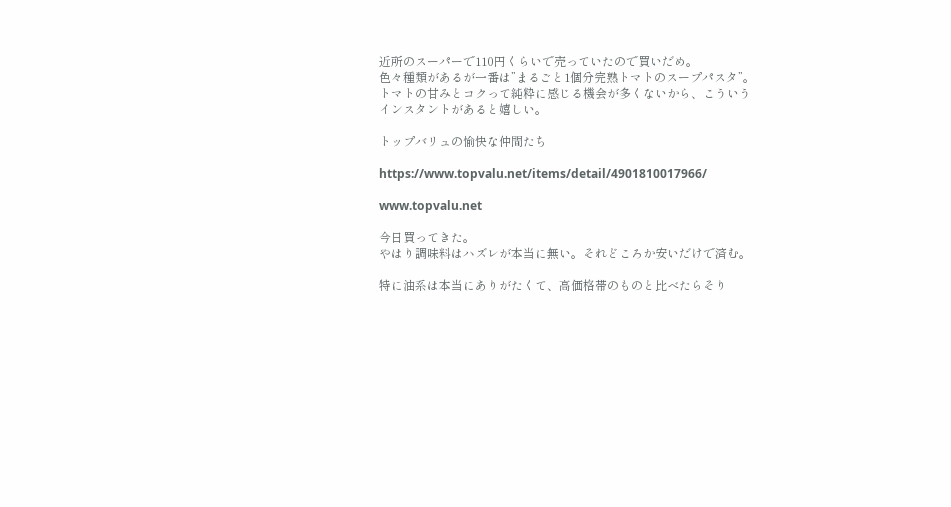近所のスーパーで110円くらいで売っていたので買いだめ。
色々種類があるが一番は”まるごと1個分完熟トマトのスープパスタ”。
トマトの甘みとコクって純粋に感じる機会が多くないから、こういうインスタントがあると嬉しい。

トップバリュの愉快な仲間たち

https://www.topvalu.net/items/detail/4901810017966/

www.topvalu.net

今日買ってきた。
やはり調味料はハズレが本当に無い。それどころか安いだけで済む。

特に油系は本当にありがたくて、高価格帯のものと比べたらそり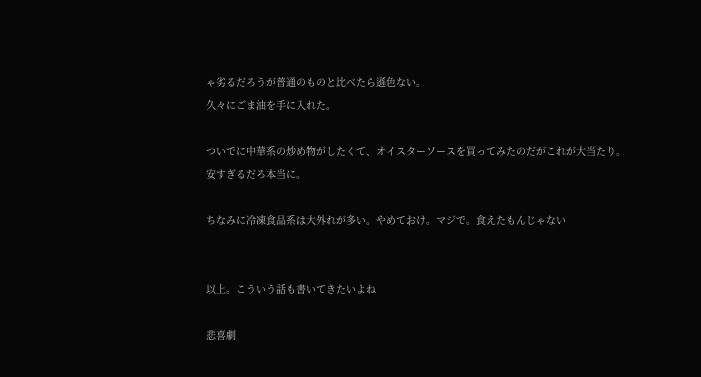ゃ劣るだろうが普通のものと比べたら遜色ない。
久々にごま油を手に入れた。

ついでに中華系の炒め物がしたくて、オイスターソースを買ってみたのだがこれが大当たり。
安すぎるだろ本当に。

ちなみに冷凍食品系は大外れが多い。やめておけ。マジで。食えたもんじゃない


以上。こういう話も書いてきたいよね

悲喜劇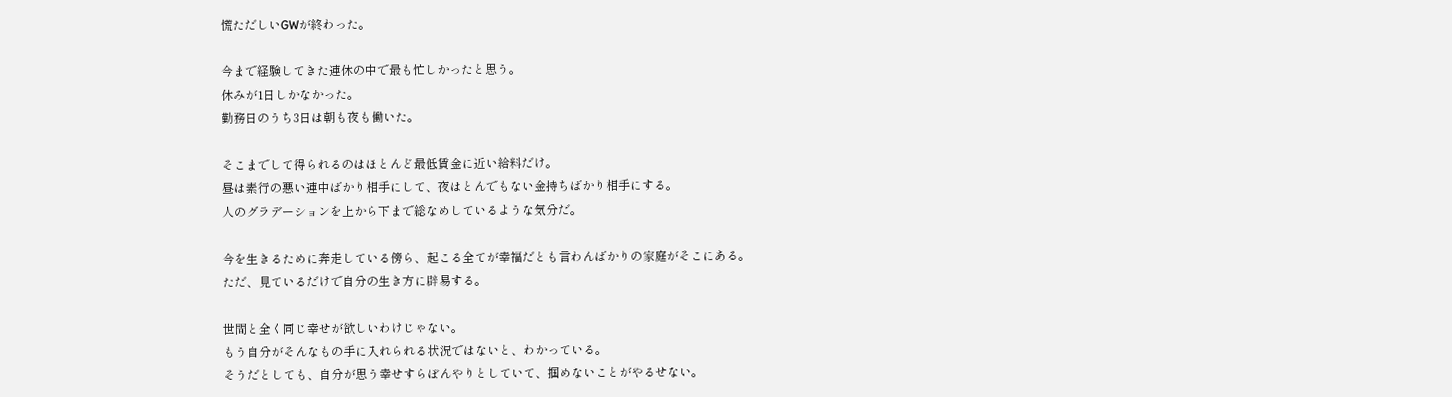慌ただしいGWが終わった。

今まで経験してきた連休の中で最も忙しかったと思う。
休みが1日しかなかった。
勤務日のうち3日は朝も夜も働いた。

そこまでして得られるのはほとんど最低賃金に近い給料だけ。
昼は素行の悪い連中ばかり相手にして、夜はとんでもない金持ちばかり相手にする。
人のグラデーションを上から下まで総なめしているような気分だ。

今を生きるために奔走している傍ら、起こる全てが幸福だとも言わんばかりの家庭がそこにある。
ただ、見ているだけで自分の生き方に辟易する。

世間と全く同じ幸せが欲しいわけじゃない。
もう自分がそんなもの手に入れられる状況ではないと、わかっている。
そうだとしても、自分が思う幸せすらぼんやりとしていて、掴めないことがやるせない。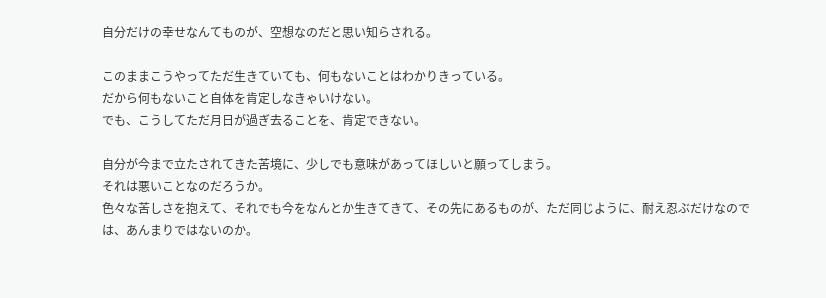自分だけの幸せなんてものが、空想なのだと思い知らされる。

このままこうやってただ生きていても、何もないことはわかりきっている。
だから何もないこと自体を肯定しなきゃいけない。
でも、こうしてただ月日が過ぎ去ることを、肯定できない。

自分が今まで立たされてきた苦境に、少しでも意味があってほしいと願ってしまう。
それは悪いことなのだろうか。
色々な苦しさを抱えて、それでも今をなんとか生きてきて、その先にあるものが、ただ同じように、耐え忍ぶだけなのでは、あんまりではないのか。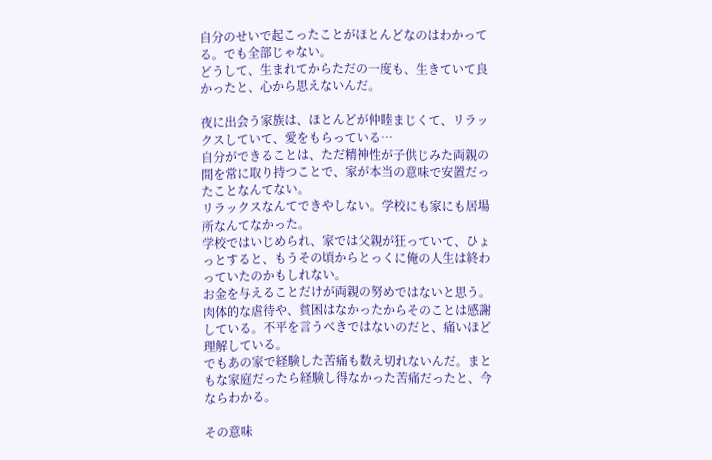自分のせいで起こったことがほとんどなのはわかってる。でも全部じゃない。
どうして、生まれてからただの一度も、生きていて良かったと、心から思えないんだ。

夜に出会う家族は、ほとんどが仲睦まじくて、リラックスしていて、愛をもらっている…
自分ができることは、ただ精神性が子供じみた両親の間を常に取り持つことで、家が本当の意味で安置だったことなんてない。
リラックスなんてできやしない。学校にも家にも居場所なんてなかった。
学校ではいじめられ、家では父親が狂っていて、ひょっとすると、もうその頃からとっくに俺の人生は終わっていたのかもしれない。
お金を与えることだけが両親の努めではないと思う。
肉体的な虐待や、貧困はなかったからそのことは感謝している。不平を言うべきではないのだと、痛いほど理解している。
でもあの家で経験した苦痛も数え切れないんだ。まともな家庭だったら経験し得なかった苦痛だったと、今ならわかる。

その意味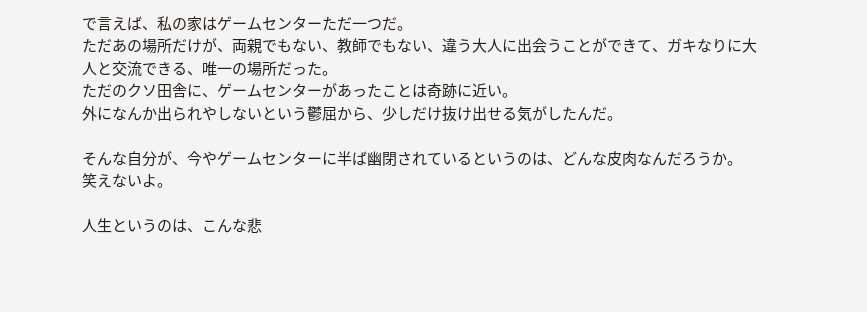で言えば、私の家はゲームセンターただ一つだ。
ただあの場所だけが、両親でもない、教師でもない、違う大人に出会うことができて、ガキなりに大人と交流できる、唯一の場所だった。
ただのクソ田舎に、ゲームセンターがあったことは奇跡に近い。
外になんか出られやしないという鬱屈から、少しだけ抜け出せる気がしたんだ。

そんな自分が、今やゲームセンターに半ば幽閉されているというのは、どんな皮肉なんだろうか。
笑えないよ。

人生というのは、こんな悲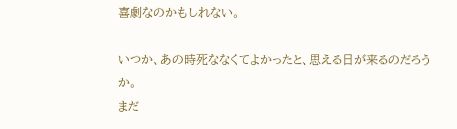喜劇なのかもしれない。

いつか、あの時死ななくてよかったと、思える日が来るのだろうか。
まだ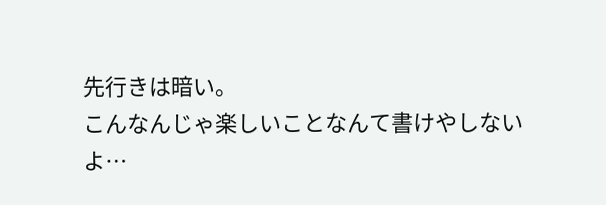先行きは暗い。
こんなんじゃ楽しいことなんて書けやしないよ…